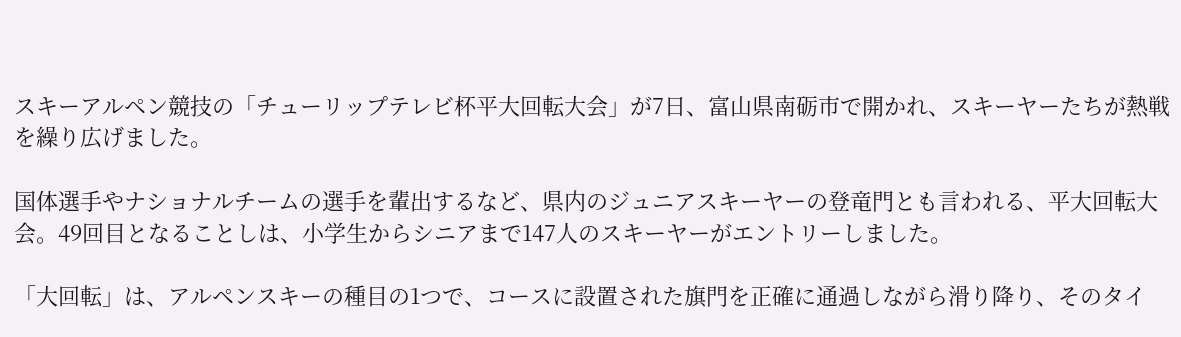スキーアルペン競技の「チューリップテレビ杯平大回転大会」が7日、富山県南砺市で開かれ、スキーヤーたちが熱戦を繰り広げました。

国体選手やナショナルチームの選手を輩出するなど、県内のジュニアスキーヤーの登竜門とも言われる、平大回転大会。49回目となることしは、小学生からシニアまで147人のスキーヤーがエントリーしました。

「大回転」は、アルペンスキーの種目の1つで、コースに設置された旗門を正確に通過しながら滑り降り、そのタイ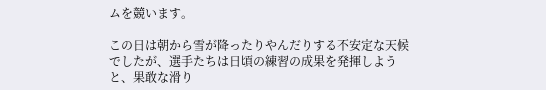ムを競います。

この日は朝から雪が降ったりやんだりする不安定な天候でしたが、選手たちは日頃の練習の成果を発揮しようと、果敢な滑り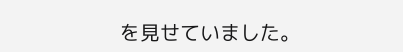を見せていました。